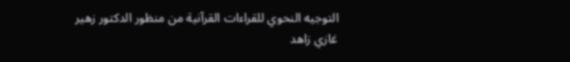التوجيه النحوي للقراءات القرآنية من منظور الدكتور زهير غازي زاهد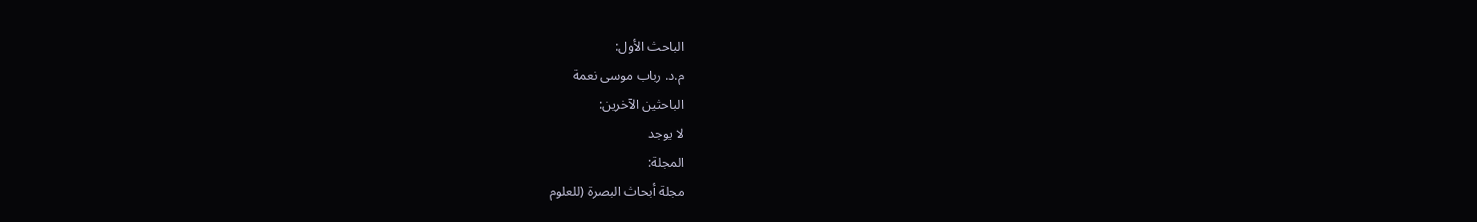الباحث الأول:
م.د. رباب موسى نعمة
الباحثين الآخرين:
لا يوجد
المجلة:
مجلة أبحاث البصرة (للعلوم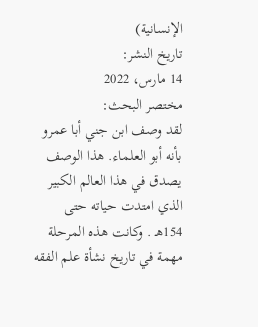الإنسانية)
تاريخ النشر:
14 مارس، 2022
مختصر البحث:
لقد وصف ابن جني أبا عمرو بأنه أبو العلماء. هذا الوصف يصدق في هذا العالم الكبير الذي امتدت حياته حتى 154هـ . وكانت هذه المرحلة مهمة في تاريخ نشأة علم الفقه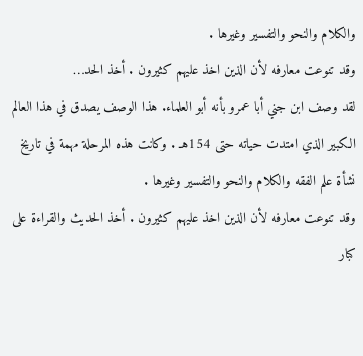والكلام والنحو والتفسير وغيرها .
وقد تنوعت معارفه لأن الذين اخذ عليهم كثيرون . أخذ الحد…
لقد وصف ابن جني أبا عمرو بأنه أبو العلماء. هذا الوصف يصدق في هذا العالم الكبير الذي امتدت حياته حتى 154هـ . وكانت هذه المرحلة مهمة في تاريخ نشأة علم الفقه والكلام والنحو والتفسير وغيرها .
وقد تنوعت معارفه لأن الذين اخذ عليهم كثيرون . أخذ الحديث والقراءة على كبار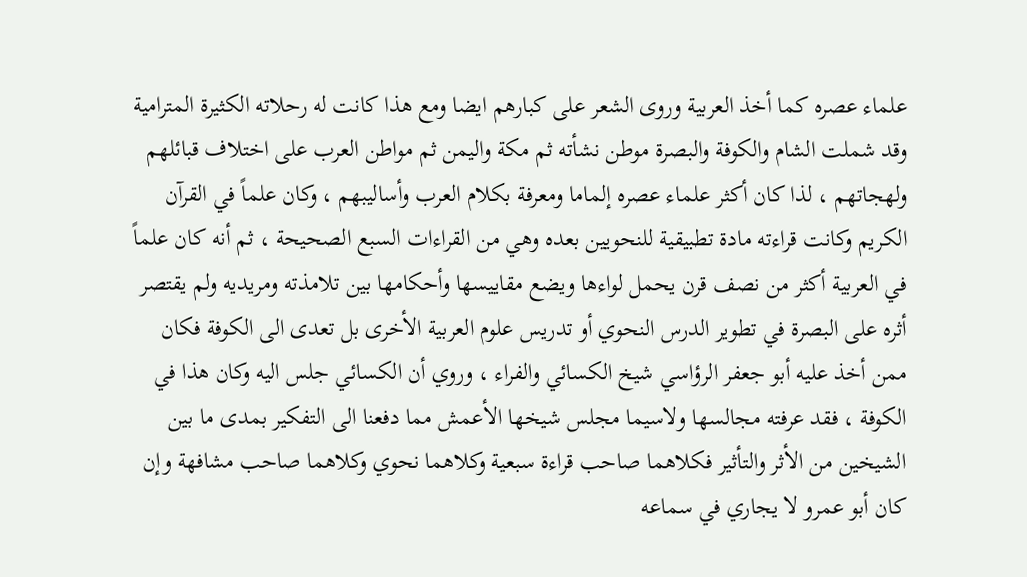علماء عصره كما أخذ العربية وروى الشعر على كبارهم ايضا ومع هذا كانت له رحلاته الكثيرة المترامية وقد شملت الشام والكوفة والبصرة موطن نشأته ثم مكة واليمن ثم مواطن العرب على اختلاف قبائلهم ولهجاتهم ، لذا كان أكثر علماء عصره إلماما ومعرفة بكلام العرب وأساليبهم ، وكان علماً في القرآن الكريم وكانت قراءته مادة تطبيقية للنحويين بعده وهي من القراءات السبع الصحيحة ، ثم أنه كان علماً في العربية أكثر من نصف قرن يحمل لواءها ويضع مقاييسها وأحكامها بين تلامذته ومريديه ولم يقتصر أثره على البصرة في تطوير الدرس النحوي أو تدريس علوم العربية الأخرى بل تعدى الى الكوفة فكان ممن أخذ عليه أبو جعفر الرؤاسي شيخ الكسائي والفراء ، وروي أن الكسائي جلس اليه وكان هذا في الكوفة ، فقد عرفته مجالسها ولاسيما مجلس شيخها الأعمش مما دفعنا الى التفكير بمدى ما بين الشيخين من الأثر والتأثير فكلاهما صاحب قراءة سبعية وكلاهما نحوي وكلاهما صاحب مشافهة وإن كان أبو عمرو لا يجاري في سماعه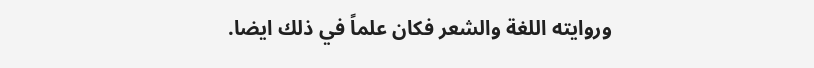وروايته اللغة والشعر فكان علماً في ذلك ايضا.